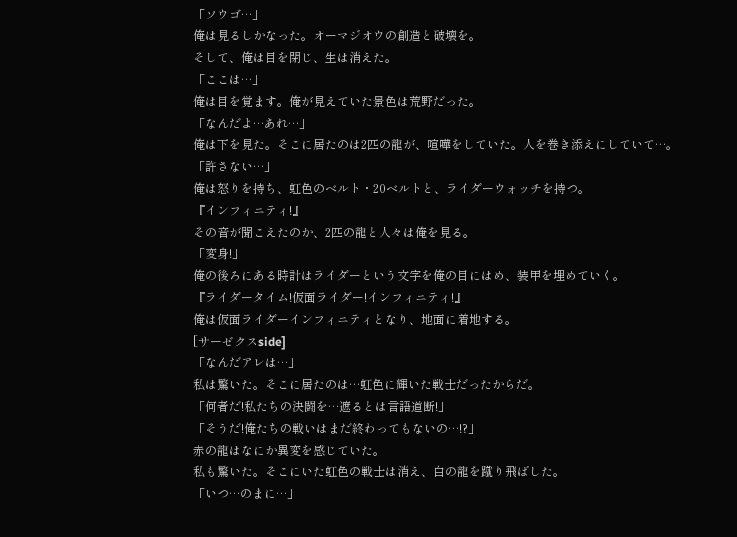「ソウゴ…」
俺は見るしかなった。オーマジオウの創造と破壊を。
そして、俺は目を閉じ、生は消えた。
「ここは…」
俺は目を覚ます。俺が見えていた景色は荒野だった。
「なんだよ…あれ…」
俺は下を見た。そこに居たのは2匹の龍が、喧嘩をしていた。人を巻き添えにしていて…。
「許さない…」
俺は怒りを持ち、虹色のベルト・20ベルトと、ライダーウォッチを持つ。
『インフィニティ!』
その音が聞こえたのか、2匹の龍と人々は俺を見る。
「変身!」
俺の後ろにある時計はライダーという文字を俺の目にはめ、装甲を埋めていく。
『ライダータイム!仮面ライダー!インフィニティ!』
俺は仮面ライダーインフィニティとなり、地面に着地する。
[サーゼクスside]
「なんだアレは…」
私は驚いた。そこに居たのは…虹色に輝いた戦士だったからだ。
「何者だ!私たちの決闘を…遮るとは言語道断!」
「そうだ!俺たちの戦いはまだ終わってもないの…!?」
赤の龍はなにか異変を感じていた。
私も驚いた。そこにいた虹色の戦士は消え、白の龍を蹴り飛ばした。
「いつ…のまに…」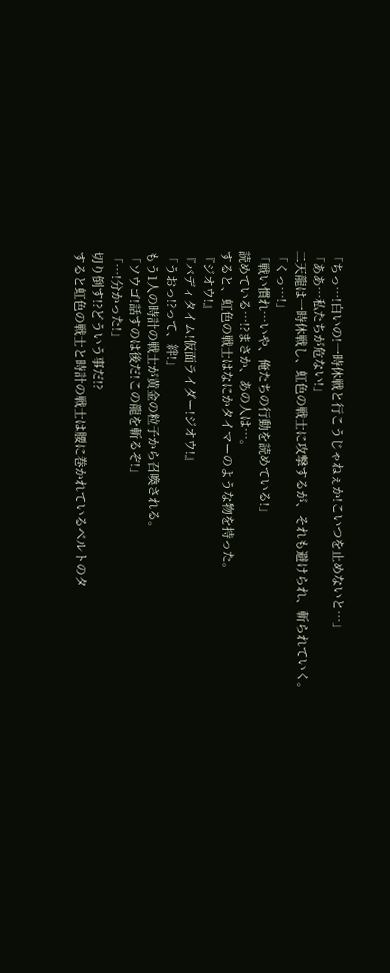「ちっ…!白いの!一時休戦と行こうじゃねぇか!こいつを止めないと…」
「ああ…私たちが危ない!」
二天龍は一時休戦し、虹色の戦士に攻撃するが、それも避けられ、斬られていく。
「くっ…!」
「戦い慣れ…いや、俺たちの行動を読めている!」
読めている…!?まさか、あの人は…。
すると、虹色の戦士はなにかタイマーのような物を持った。
『ジオウ!』
『バディタイム!仮面ライダー!ジオウ!』
「うおっ!?って、絆!」
もう1人の時計の戦士が黄金の粒子から召喚される。
「ソウゴ!話すのは後だ!この龍を斬るぞ!」
「…!分かった!」
切り倒す!?どういう事だ!?
すると虹色の戦士と時計の戦士は腰に巻かれているベルトのタ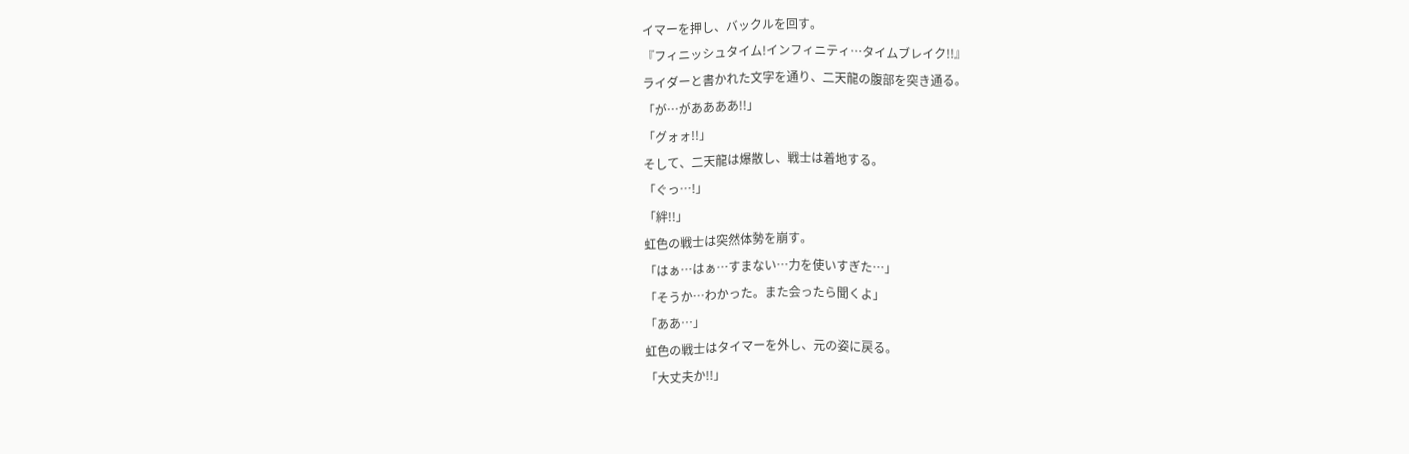イマーを押し、バックルを回す。
『フィニッシュタイム!インフィニティ…タイムブレイク!!』
ライダーと書かれた文字を通り、二天龍の腹部を突き通る。
「が…がああああ!!」
「グォォ!!」
そして、二天龍は爆散し、戦士は着地する。
「ぐっ…!」
「絆!!」
虹色の戦士は突然体勢を崩す。
「はぁ…はぁ…すまない…力を使いすぎた…」
「そうか…わかった。また会ったら聞くよ」
「ああ…」
虹色の戦士はタイマーを外し、元の姿に戻る。
「大丈夫か!!」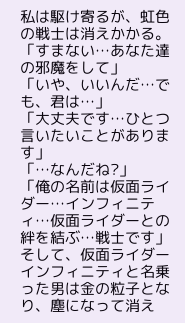私は駆け寄るが、虹色の戦士は消えかかる。
「すまない…あなた達の邪魔をして」
「いや、いいんだ…でも、君は…」
「大丈夫です…ひとつ言いたいことがあります」
「…なんだね?」
「俺の名前は仮面ライダー…インフィニティ…仮面ライダーとの絆を結ぶ…戦士です」
そして、仮面ライダーインフィニティと名乗った男は金の粒子となり、塵になって消え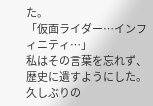た。
「仮面ライダー…インフィニティ…」
私はその言葉を忘れず、歴史に遺すようにした。
久しぶりの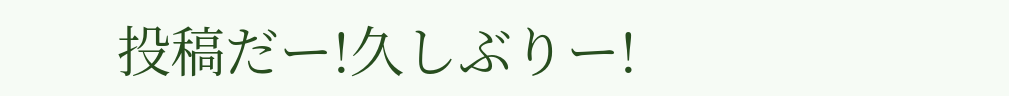投稿だー!久しぶりー!